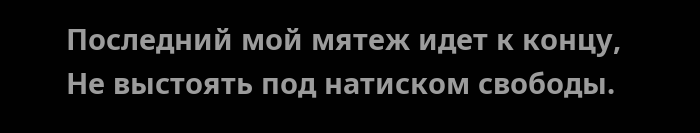Последний мой мятеж идет к концу,
Не выстоять под натиском свободы.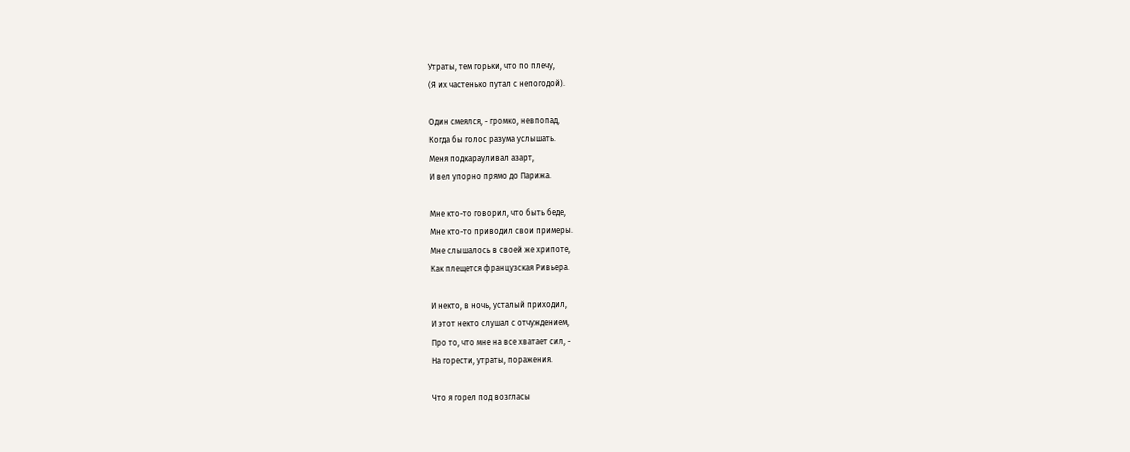Утраты, тем горьки, что по плечу,
(Я их частенько путал с непогодой).

Один смеялся, - громко, невпопад,
Когда бы голос разума услышать.
Меня подкарауливал азарт,
И вел упорно прямо до Парижа.

Мне кто-то говорил, что быть беде,
Мне кто-то приводил свои примеры.
Мне слышалось в своей же хрипоте,
Как плещется французская Ривьера.

И некто, в ночь, усталый приходил,
И этот некто слушал с отчуждением,
Про то, что мне на все хватает сил, -
На горести, утраты, поражения.

Что я горел под возгласы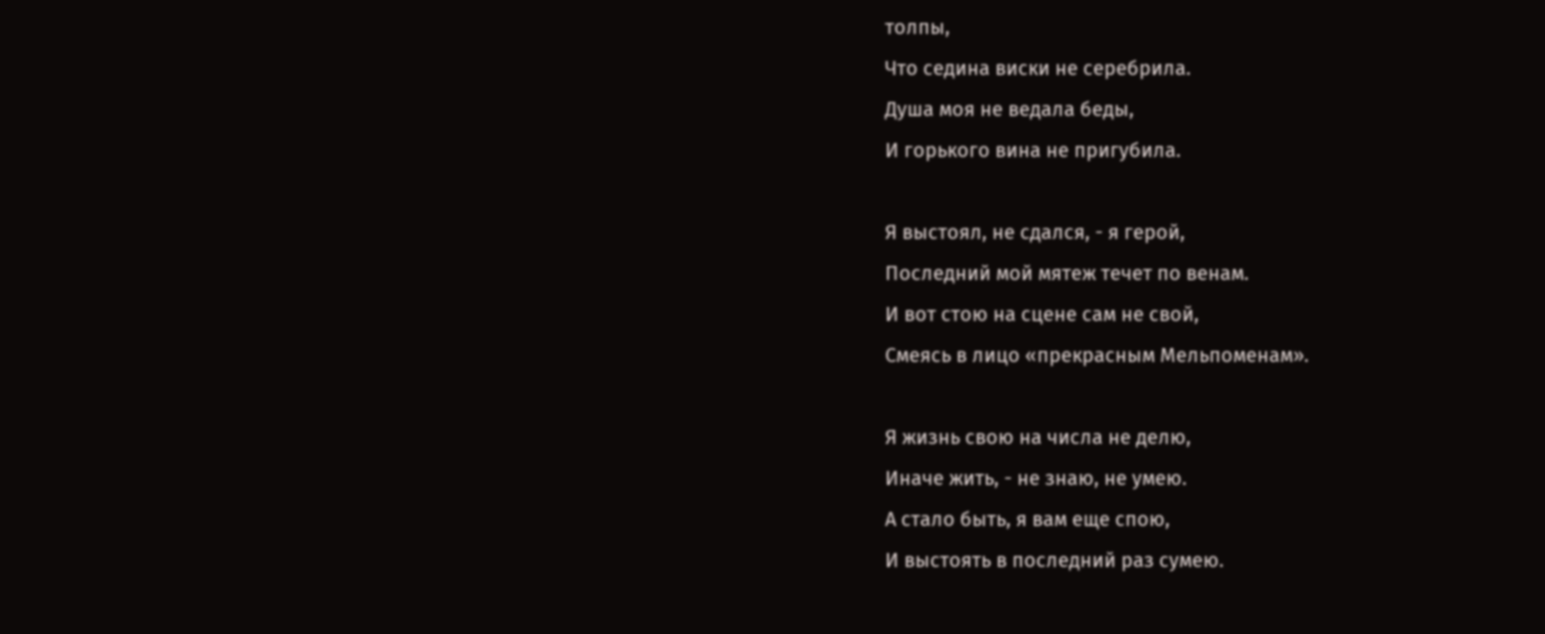толпы,
Что седина виски не серебрила.
Душа моя не ведала беды,
И горького вина не пригубила.

Я выстоял, не сдался, - я герой,
Последний мой мятеж течет по венам.
И вот стою на сцене сам не свой,
Смеясь в лицо «прекрасным Мельпоменам».

Я жизнь свою на числа не делю,
Иначе жить, - не знаю, не умею.
А стало быть, я вам еще спою,
И выстоять в последний раз сумею.